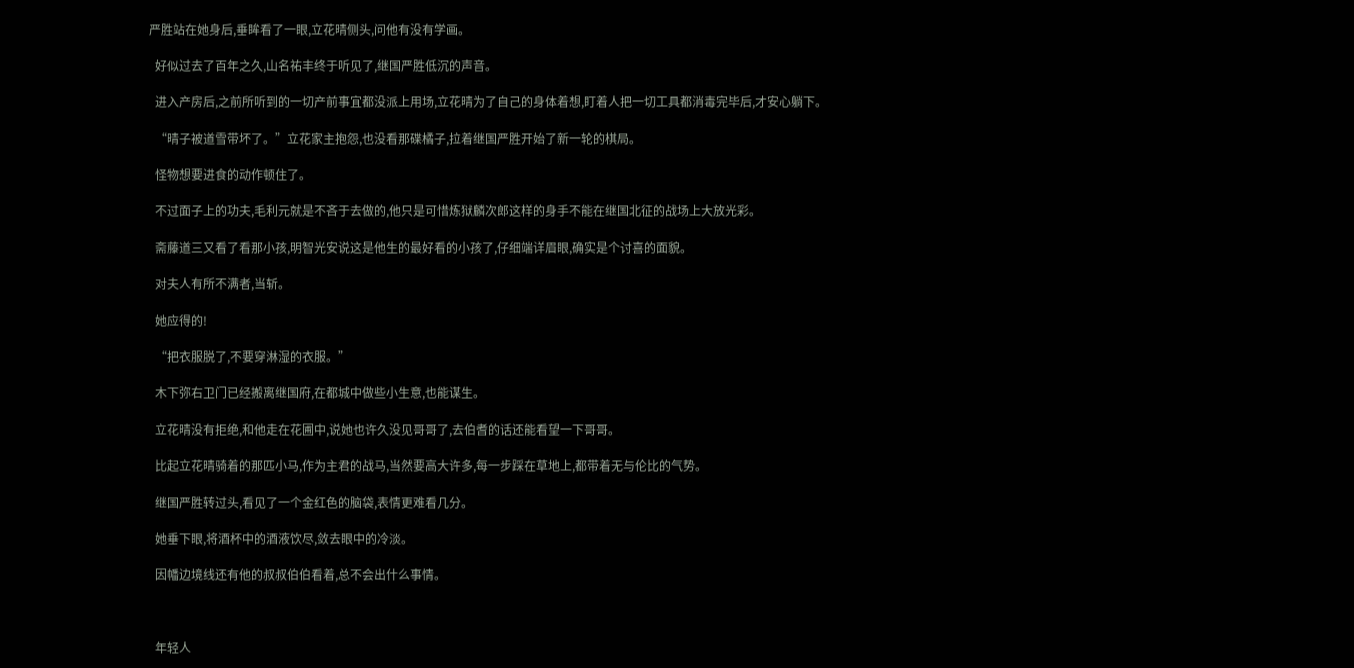严胜站在她身后,垂眸看了一眼,立花晴侧头,问他有没有学画。

  好似过去了百年之久,山名祐丰终于听见了,继国严胜低沉的声音。

  进入产房后,之前所听到的一切产前事宜都没派上用场,立花晴为了自己的身体着想,盯着人把一切工具都消毒完毕后,才安心躺下。

  “晴子被道雪带坏了。”立花家主抱怨,也没看那碟橘子,拉着继国严胜开始了新一轮的棋局。

  怪物想要进食的动作顿住了。

  不过面子上的功夫,毛利元就是不吝于去做的,他只是可惜炼狱麟次郎这样的身手不能在继国北征的战场上大放光彩。

  斋藤道三又看了看那小孩,明智光安说这是他生的最好看的小孩了,仔细端详眉眼,确实是个讨喜的面貌。

  对夫人有所不满者,当斩。

  她应得的!

  “把衣服脱了,不要穿淋湿的衣服。”

  木下弥右卫门已经搬离继国府,在都城中做些小生意,也能谋生。

  立花晴没有拒绝,和他走在花圃中,说她也许久没见哥哥了,去伯耆的话还能看望一下哥哥。

  比起立花晴骑着的那匹小马,作为主君的战马,当然要高大许多,每一步踩在草地上,都带着无与伦比的气势。

  继国严胜转过头,看见了一个金红色的脑袋,表情更难看几分。

  她垂下眼,将酒杯中的酒液饮尽,敛去眼中的冷淡。

  因幡边境线还有他的叔叔伯伯看着,总不会出什么事情。



  年轻人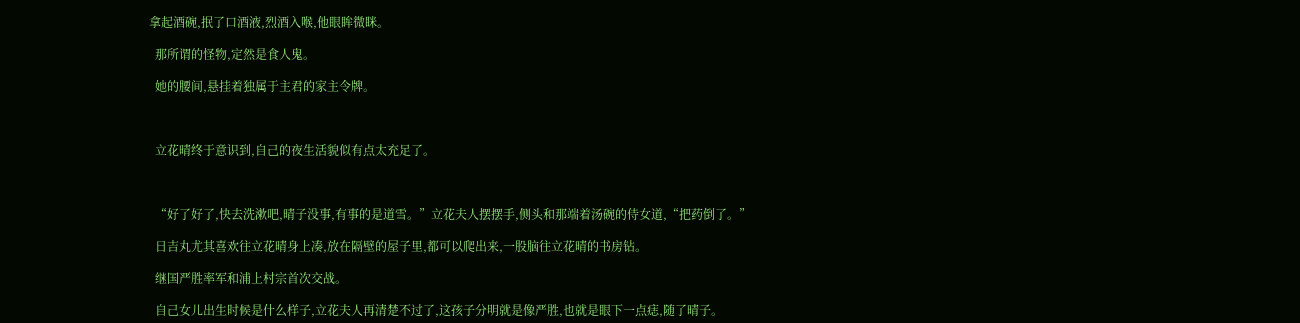拿起酒碗,抿了口酒液,烈酒入喉,他眼眸微眯。

  那所谓的怪物,定然是食人鬼。

  她的腰间,悬挂着独属于主君的家主令牌。



  立花晴终于意识到,自己的夜生活貌似有点太充足了。



  “好了好了,快去洗漱吧,晴子没事,有事的是道雪。”立花夫人摆摆手,侧头和那端着汤碗的侍女道,“把药倒了。”

  日吉丸尤其喜欢往立花晴身上凑,放在隔壁的屋子里,都可以爬出来,一股脑往立花晴的书房钻。

  继国严胜率军和浦上村宗首次交战。

  自己女儿出生时候是什么样子,立花夫人再清楚不过了,这孩子分明就是像严胜,也就是眼下一点痣,随了晴子。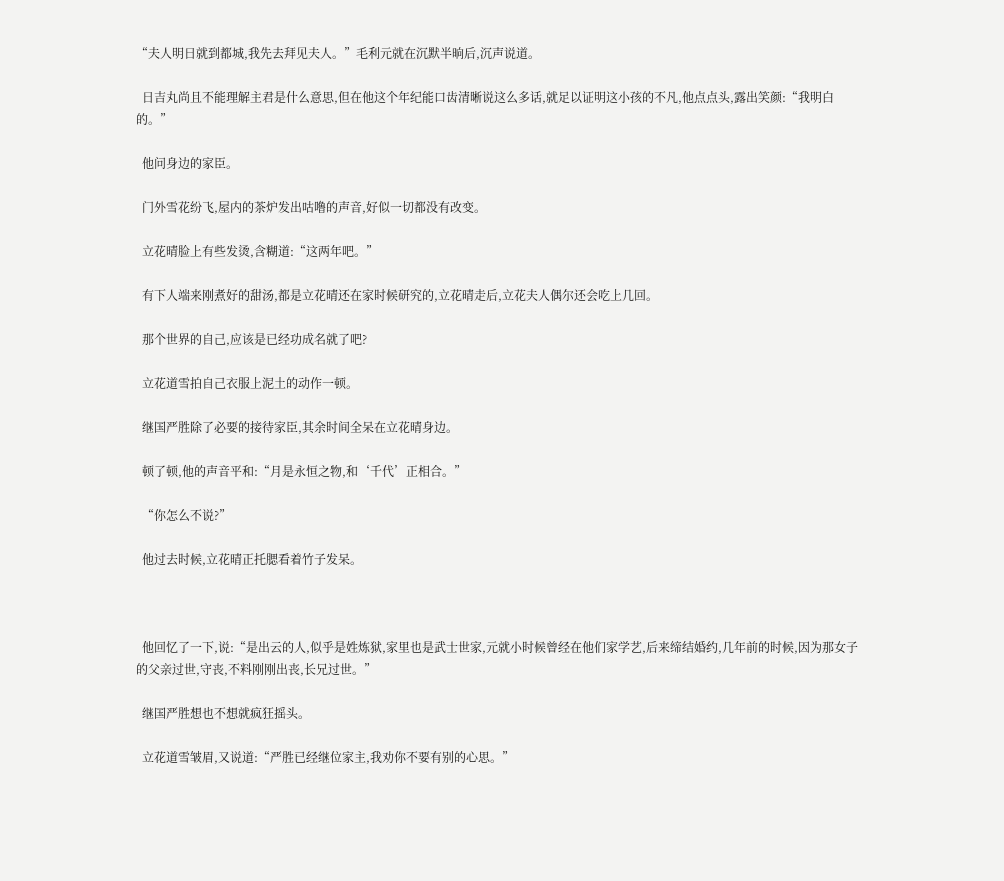“夫人明日就到都城,我先去拜见夫人。”毛利元就在沉默半晌后,沉声说道。

  日吉丸尚且不能理解主君是什么意思,但在他这个年纪能口齿清晰说这么多话,就足以证明这小孩的不凡,他点点头,露出笑颜:“我明白的。”

  他问身边的家臣。

  门外雪花纷飞,屋内的茶炉发出咕噜的声音,好似一切都没有改变。

  立花晴脸上有些发烫,含糊道:“这两年吧。”

  有下人端来刚煮好的甜汤,都是立花晴还在家时候研究的,立花晴走后,立花夫人偶尔还会吃上几回。

  那个世界的自己,应该是已经功成名就了吧?

  立花道雪拍自己衣服上泥土的动作一顿。

  继国严胜除了必要的接待家臣,其余时间全呆在立花晴身边。

  顿了顿,他的声音平和:“月是永恒之物,和‘千代’正相合。”

  “你怎么不说?”

  他过去时候,立花晴正托腮看着竹子发呆。



  他回忆了一下,说:“是出云的人,似乎是姓炼狱,家里也是武士世家,元就小时候曾经在他们家学艺,后来缔结婚约,几年前的时候,因为那女子的父亲过世,守丧,不料刚刚出丧,长兄过世。”

  继国严胜想也不想就疯狂摇头。

  立花道雪皱眉,又说道:“严胜已经继位家主,我劝你不要有别的心思。”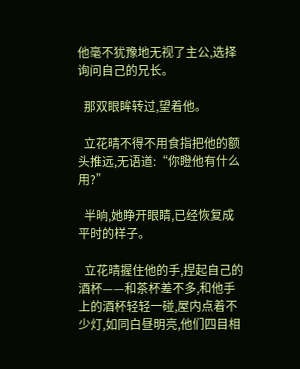他毫不犹豫地无视了主公,选择询问自己的兄长。

  那双眼眸转过,望着他。

  立花晴不得不用食指把他的额头推远,无语道:“你瞪他有什么用?”

  半晌,她睁开眼睛,已经恢复成平时的样子。

  立花晴握住他的手,捏起自己的酒杯——和茶杯差不多,和他手上的酒杯轻轻一碰,屋内点着不少灯,如同白昼明亮,他们四目相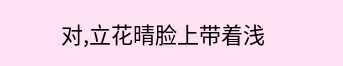对,立花晴脸上带着浅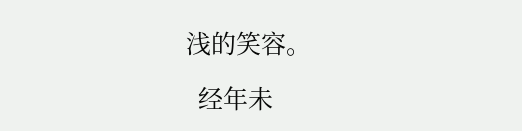浅的笑容。

  经年未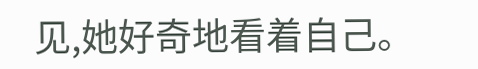见,她好奇地看着自己。